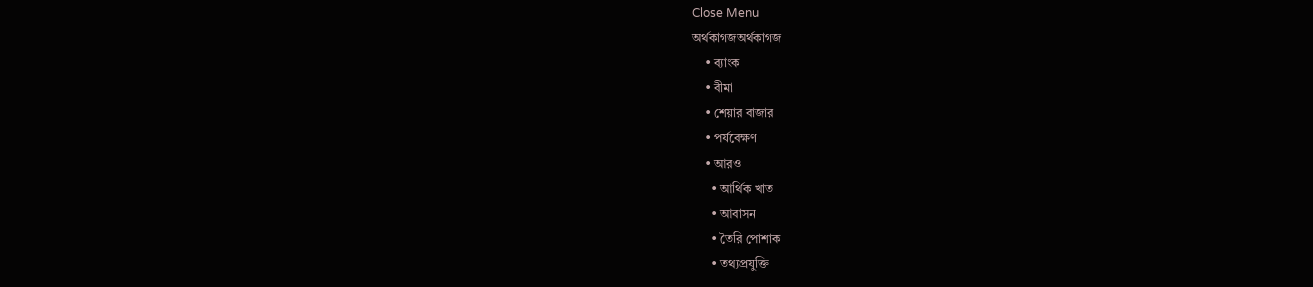Close Menu
অর্থকাগজঅর্থকাগজ
    • ব্যাংক
    • বীমা
    • শেয়ার বাজার
    • পর্যবেক্ষণ
    • আরও
      • আর্থিক খাত
      • আবাসন
      • তৈরি পোশাক
      • তথ্যপ্রযুক্তি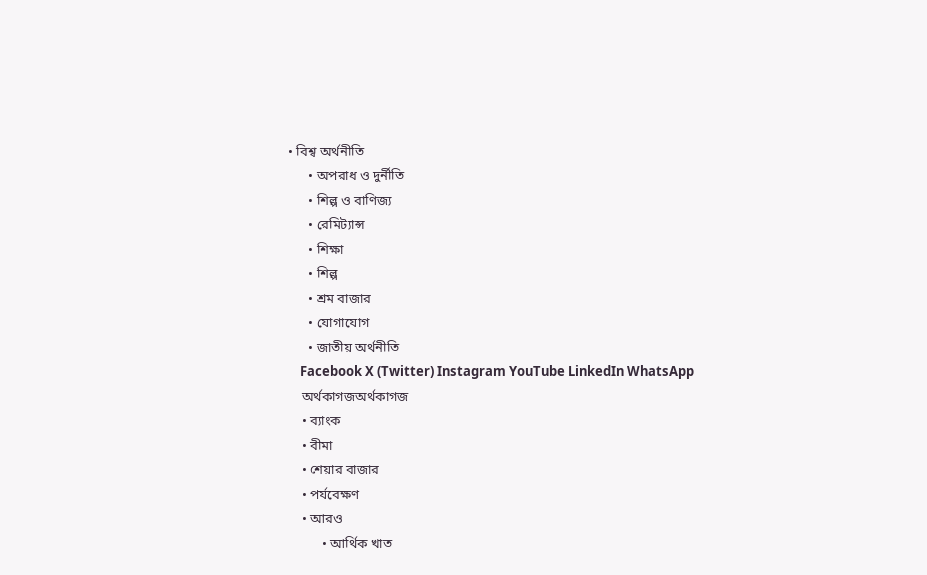• বিশ্ব অর্থনীতি
      • অপরাধ ও দুর্নীতি
      • শিল্প ও বাণিজ্য
      • রেমিট্যান্স
      • শিক্ষা
      • শিল্প
      • শ্রম বাজার
      • যোগাযোগ
      • জাতীয় অর্থনীতি
    Facebook X (Twitter) Instagram YouTube LinkedIn WhatsApp
    অর্থকাগজঅর্থকাগজ
    • ব্যাংক
    • বীমা
    • শেয়ার বাজার
    • পর্যবেক্ষণ
    • আরও
          • আর্থিক খাত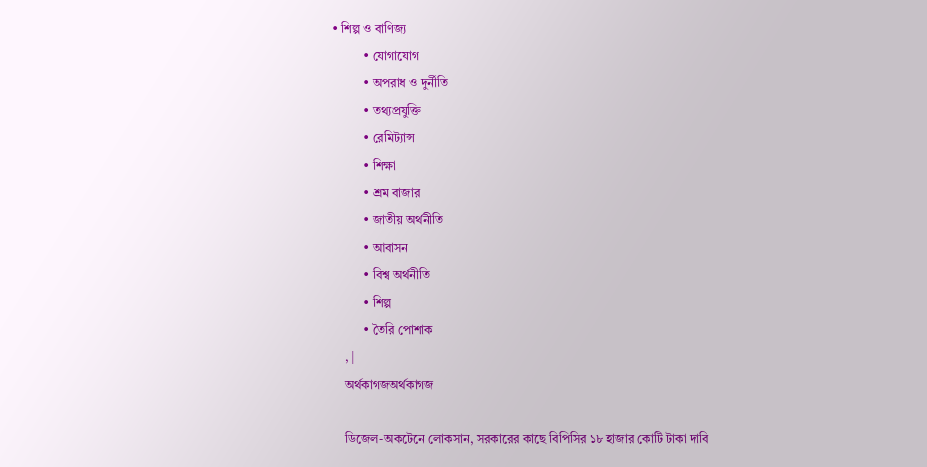• শিল্প ও বাণিজ্য
          • যোগাযোগ
          • অপরাধ ও দুর্নীতি
          • তথ্যপ্রযুক্তি
          • রেমিট্যান্স
          • শিক্ষা
          • শ্রম বাজার
          • জাতীয় অর্থনীতি
          • আবাসন
          • বিশ্ব অর্থনীতি
          • শিল্প
          • তৈরি পোশাক
    , |
    অর্থকাগজঅর্থকাগজ

    ডিজেল-অকটেনে লোকসান, সরকারের কাছে বিপিসির ১৮ হাজার কোটি টাকা দাবি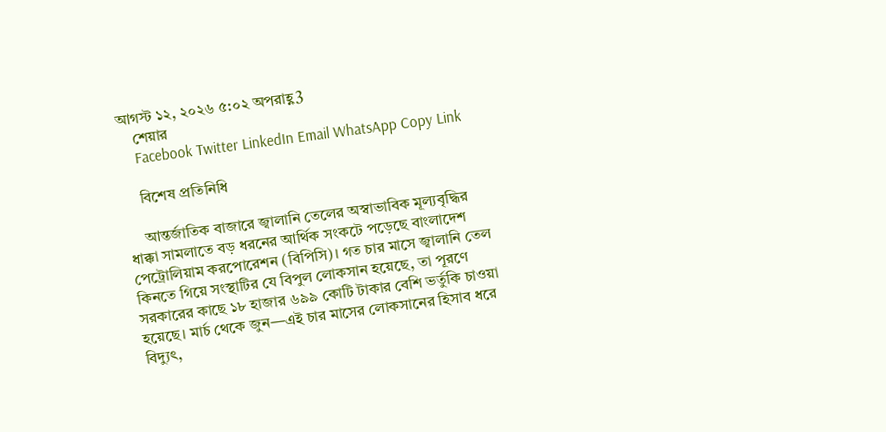আগস্ট ১২, ২০২৬ ৫:০২ অপরাহ্ণ3
    শেয়ার
    Facebook Twitter LinkedIn Email WhatsApp Copy Link

    বিশেষ প্রতিনিধি

    আন্তর্জাতিক বাজারে জ্বালানি তেলের অস্বাভাবিক মূল্যবৃদ্ধির ধাক্কা সামলাতে বড় ধরনের আর্থিক সংকটে পড়েছে বাংলাদেশ পেট্রোলিয়াম করপোরেশন (বিপিসি)। গত চার মাসে জ্বালানি তেল কিনতে গিয়ে সংস্থাটির যে বিপুল লোকসান হয়েছে, তা পূরণে সরকারের কাছে ১৮ হাজার ৬৯৯ কোটি টাকার বেশি ভর্তুকি চাওয়া হয়েছে। মার্চ থেকে জুন—এই চার মাসের লোকসানের হিসাব ধরে বিদ্যুৎ,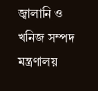জ্বালানি ও খনিজ সম্পদ মন্ত্রণালয়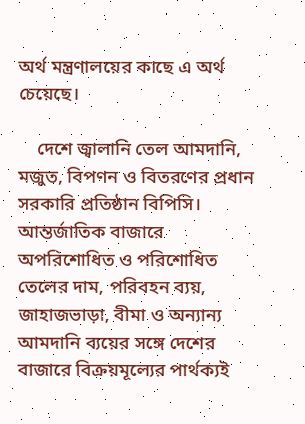অর্থ মন্ত্রণালয়ের কাছে এ অর্থ চেয়েছে।

    দেশে জ্বালানি তেল আমদানি, মজুত, বিপণন ও বিতরণের প্রধান সরকারি প্রতিষ্ঠান বিপিসি। আন্তর্জাতিক বাজারে অপরিশোধিত ও পরিশোধিত তেলের দাম, পরিবহন ব্যয়, জাহাজভাড়া, বীমা ও অন্যান্য আমদানি ব্যয়ের সঙ্গে দেশের বাজারে বিক্রয়মূল্যের পার্থক্যই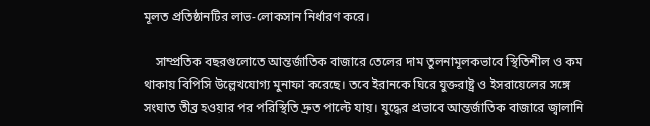মূলত প্রতিষ্ঠানটির লাভ-লোকসান নির্ধারণ করে।

    সাম্প্রতিক বছরগুলোতে আন্তর্জাতিক বাজারে তেলের দাম তুলনামূলকভাবে স্থিতিশীল ও কম থাকায় বিপিসি উল্লেখযোগ্য মুনাফা করেছে। তবে ইরানকে ঘিরে যুক্তরাষ্ট্র ও ইসরায়েলের সঙ্গে সংঘাত তীব্র হওয়ার পর পরিস্থিতি দ্রুত পাল্টে যায়। যুদ্ধের প্রভাবে আন্তর্জাতিক বাজারে জ্বালানি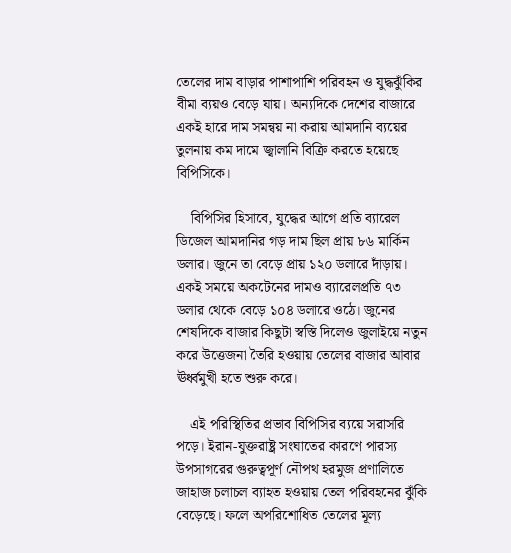তেলের দাম বাড়ার পাশাপাশি পরিবহন ও যুদ্ধঝুঁকির বীমা ব্যয়ও বেড়ে যায়। অন্যদিকে দেশের বাজারে একই হারে দাম সমন্বয় না করায় আমদানি ব্যয়ের তুলনায় কম দামে জ্বালানি বিক্রি করতে হয়েছে বিপিসিকে।

    বিপিসির হিসাবে, যুদ্ধের আগে প্রতি ব্যারেল ডিজেল আমদানির গড় দাম ছিল প্রায় ৮৬ মার্কিন ডলার। জুনে তা বেড়ে প্রায় ১২০ ডলারে দাঁড়ায়। একই সময়ে অকটেনের দামও ব্যারেলপ্রতি ৭৩ ডলার থেকে বেড়ে ১০৪ ডলারে ওঠে। জুনের শেষদিকে বাজার কিছুটা স্বস্তি দিলেও জুলাইয়ে নতুন করে উত্তেজনা তৈরি হওয়ায় তেলের বাজার আবার ঊর্ধ্বমুখী হতে শুরু করে।

    এই পরিস্থিতির প্রভাব বিপিসির ব্যয়ে সরাসরি পড়ে। ইরান-যুক্তরাষ্ট্র সংঘাতের কারণে পারস্য উপসাগরের গুরুত্বপূর্ণ নৌপথ হরমুজ প্রণালিতে জাহাজ চলাচল ব্যাহত হওয়ায় তেল পরিবহনের ঝুঁকি বেড়েছে। ফলে অপরিশোধিত তেলের মূল্য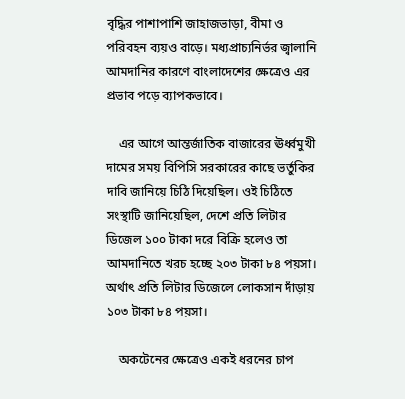বৃদ্ধির পাশাপাশি জাহাজভাড়া, বীমা ও পরিবহন ব্যয়ও বাড়ে। মধ্যপ্রাচ্যনির্ভর জ্বালানি আমদানির কারণে বাংলাদেশের ক্ষেত্রেও এর প্রভাব পড়ে ব্যাপকভাবে।

    এর আগে আন্তর্জাতিক বাজারের ঊর্ধ্বমুখী দামের সময় বিপিসি সরকারের কাছে ভর্তুকির দাবি জানিয়ে চিঠি দিয়েছিল। ওই চিঠিতে সংস্থাটি জানিয়েছিল, দেশে প্রতি লিটার ডিজেল ১০০ টাকা দরে বিক্রি হলেও তা আমদানিতে খরচ হচ্ছে ২০৩ টাকা ৮৪ পয়সা। অর্থাৎ প্রতি লিটার ডিজেলে লোকসান দাঁড়ায় ১০৩ টাকা ৮৪ পয়সা।

    অকটেনের ক্ষেত্রেও একই ধরনের চাপ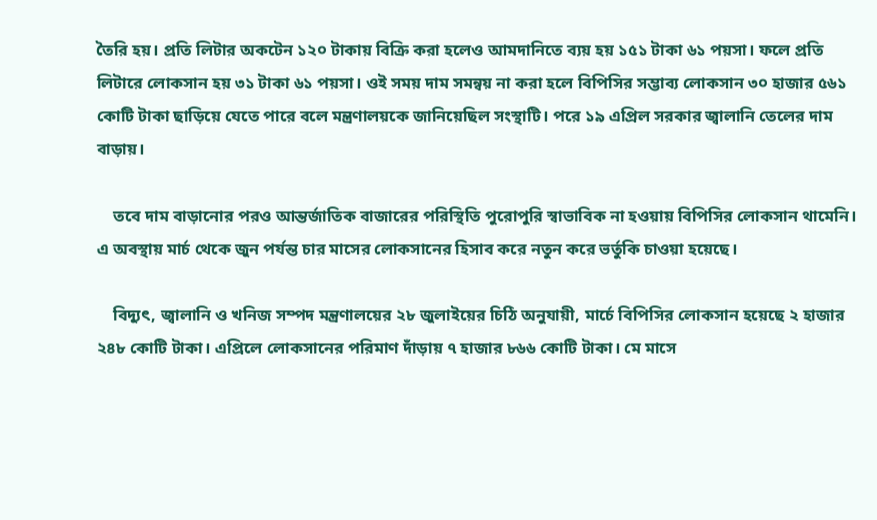তৈরি হয়। প্রতি লিটার অকটেন ১২০ টাকায় বিক্রি করা হলেও আমদানিতে ব্যয় হয় ১৫১ টাকা ৬১ পয়সা। ফলে প্রতি লিটারে লোকসান হয় ৩১ টাকা ৬১ পয়সা। ওই সময় দাম সমন্বয় না করা হলে বিপিসির সম্ভাব্য লোকসান ৩০ হাজার ৫৬১ কোটি টাকা ছাড়িয়ে যেতে পারে বলে মন্ত্রণালয়কে জানিয়েছিল সংস্থাটি। পরে ১৯ এপ্রিল সরকার জ্বালানি তেলের দাম বাড়ায়।

    তবে দাম বাড়ানোর পরও আন্তর্জাতিক বাজারের পরিস্থিতি পুরোপুরি স্বাভাবিক না হওয়ায় বিপিসির লোকসান থামেনি। এ অবস্থায় মার্চ থেকে জুন পর্যন্ত চার মাসের লোকসানের হিসাব করে নতুন করে ভর্তুকি চাওয়া হয়েছে।

    বিদ্যুৎ, জ্বালানি ও খনিজ সম্পদ মন্ত্রণালয়ের ২৮ জুলাইয়ের চিঠি অনুযায়ী, মার্চে বিপিসির লোকসান হয়েছে ২ হাজার ২৪৮ কোটি টাকা। এপ্রিলে লোকসানের পরিমাণ দাঁড়ায় ৭ হাজার ৮৬৬ কোটি টাকা। মে মাসে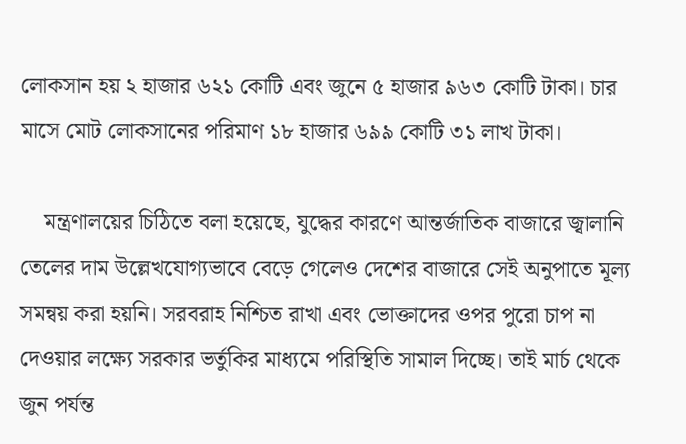লোকসান হয় ২ হাজার ৬২১ কোটি এবং জুনে ৫ হাজার ৯৬৩ কোটি টাকা। চার মাসে মোট লোকসানের পরিমাণ ১৮ হাজার ৬৯৯ কোটি ৩১ লাখ টাকা।

    মন্ত্রণালয়ের চিঠিতে বলা হয়েছে, যুদ্ধের কারণে আন্তর্জাতিক বাজারে জ্বালানি তেলের দাম উল্লেখযোগ্যভাবে বেড়ে গেলেও দেশের বাজারে সেই অনুপাতে মূল্য সমন্বয় করা হয়নি। সরবরাহ নিশ্চিত রাখা এবং ভোক্তাদের ওপর পুরো চাপ না দেওয়ার লক্ষ্যে সরকার ভর্তুকির মাধ্যমে পরিস্থিতি সামাল দিচ্ছে। তাই মার্চ থেকে জুন পর্যন্ত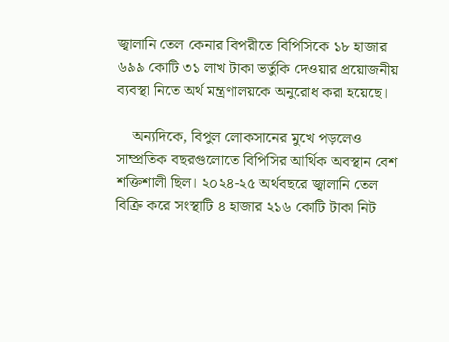জ্বালানি তেল কেনার বিপরীতে বিপিসিকে ১৮ হাজার ৬৯৯ কোটি ৩১ লাখ টাকা ভর্তুকি দেওয়ার প্রয়োজনীয় ব্যবস্থা নিতে অর্থ মন্ত্রণালয়কে অনুরোধ করা হয়েছে।

    অন্যদিকে, বিপুল লোকসানের মুখে পড়লেও সাম্প্রতিক বছরগুলোতে বিপিসির আর্থিক অবস্থান বেশ শক্তিশালী ছিল। ২০২৪-২৫ অর্থবছরে জ্বালানি তেল বিক্রি করে সংস্থাটি ৪ হাজার ২১৬ কোটি টাকা নিট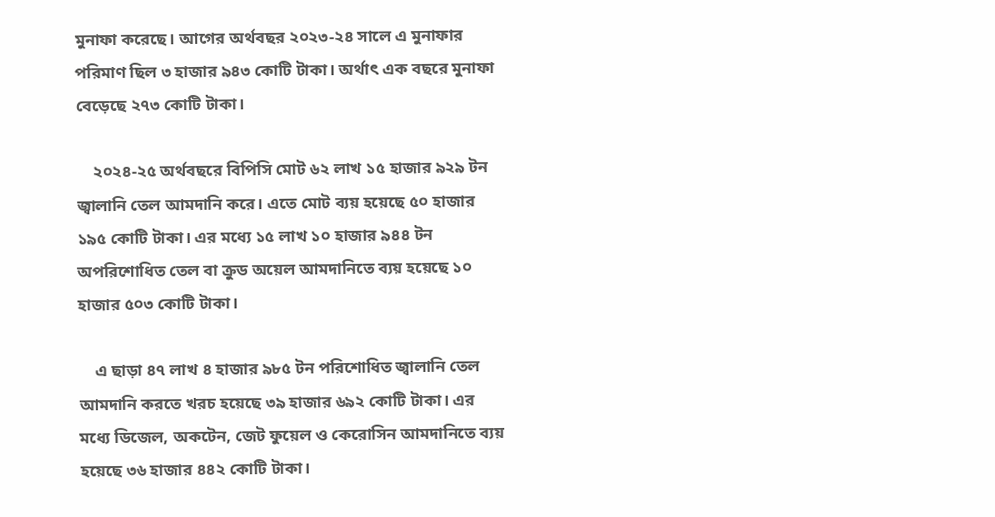মুনাফা করেছে। আগের অর্থবছর ২০২৩-২৪ সালে এ মুনাফার পরিমাণ ছিল ৩ হাজার ৯৪৩ কোটি টাকা। অর্থাৎ এক বছরে মুনাফা বেড়েছে ২৭৩ কোটি টাকা।

    ২০২৪-২৫ অর্থবছরে বিপিসি মোট ৬২ লাখ ১৫ হাজার ৯২৯ টন জ্বালানি তেল আমদানি করে। এতে মোট ব্যয় হয়েছে ৫০ হাজার ১৯৫ কোটি টাকা। এর মধ্যে ১৫ লাখ ১০ হাজার ৯৪৪ টন অপরিশোধিত তেল বা ক্রুড অয়েল আমদানিতে ব্যয় হয়েছে ১০ হাজার ৫০৩ কোটি টাকা।

    এ ছাড়া ৪৭ লাখ ৪ হাজার ৯৮৫ টন পরিশোধিত জ্বালানি তেল আমদানি করতে খরচ হয়েছে ৩৯ হাজার ৬৯২ কোটি টাকা। এর মধ্যে ডিজেল, অকটেন, জেট ফুয়েল ও কেরোসিন আমদানিতে ব্যয় হয়েছে ৩৬ হাজার ৪৪২ কোটি টাকা।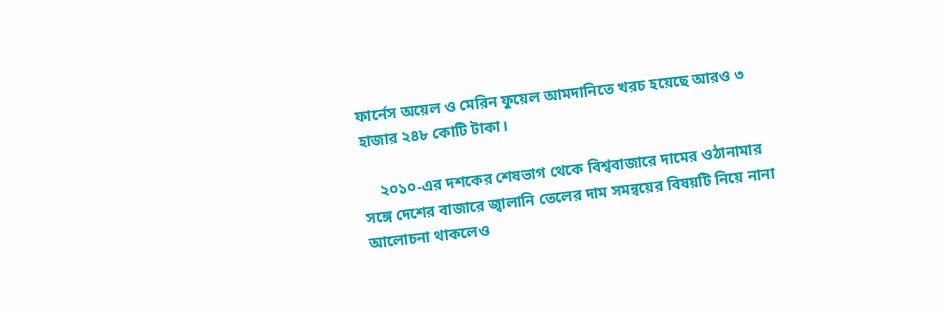ফার্নেস অয়েল ও মেরিন ফুয়েল আমদানিতে খরচ হয়েছে আরও ৩ হাজার ২৪৮ কোটি টাকা।

    ২০১০-এর দশকের শেষভাগ থেকে বিশ্ববাজারে দামের ওঠানামার সঙ্গে দেশের বাজারে জ্বালানি তেলের দাম সমন্বয়ের বিষয়টি নিয়ে নানা আলোচনা থাকলেও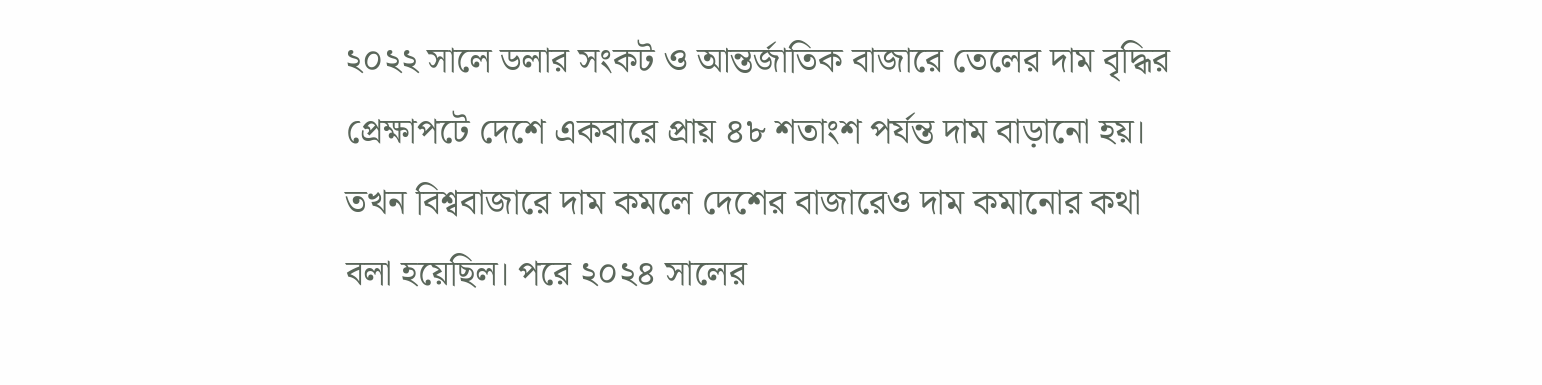২০২২ সালে ডলার সংকট ও আন্তর্জাতিক বাজারে তেলের দাম বৃদ্ধির প্রেক্ষাপটে দেশে একবারে প্রায় ৪৮ শতাংশ পর্যন্ত দাম বাড়ানো হয়। তখন বিশ্ববাজারে দাম কমলে দেশের বাজারেও দাম কমানোর কথা বলা হয়েছিল। পরে ২০২৪ সালের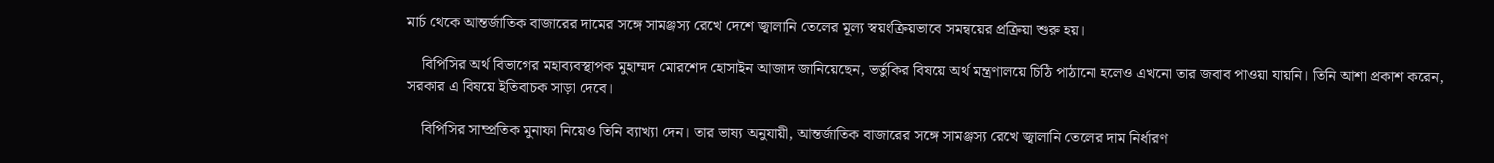মার্চ থেকে আন্তর্জাতিক বাজারের দামের সঙ্গে সামঞ্জস্য রেখে দেশে জ্বালানি তেলের মূল্য স্বয়ংক্রিয়ভাবে সমন্বয়ের প্রক্রিয়া শুরু হয়।

    বিপিসির অর্থ বিভাগের মহাব্যবস্থাপক মুহাম্মদ মোরশেদ হোসাইন আজাদ জানিয়েছেন, ভর্তুকির বিষয়ে অর্থ মন্ত্রণালয়ে চিঠি পাঠানো হলেও এখনো তার জবাব পাওয়া যায়নি। তিনি আশা প্রকাশ করেন, সরকার এ বিষয়ে ইতিবাচক সাড়া দেবে।

    বিপিসির সাম্প্রতিক মুনাফা নিয়েও তিনি ব্যাখ্যা দেন। তার ভাষ্য অনুযায়ী, আন্তর্জাতিক বাজারের সঙ্গে সামঞ্জস্য রেখে জ্বালানি তেলের দাম নির্ধারণ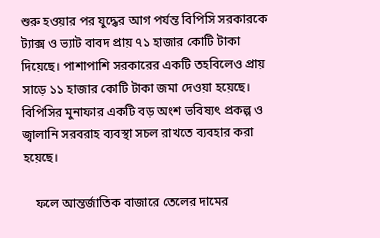শুরু হওয়ার পর যুদ্ধের আগ পর্যন্ত বিপিসি সরকারকে ট্যাক্স ও ভ্যাট বাবদ প্রায় ৭১ হাজার কোটি টাকা দিয়েছে। পাশাপাশি সরকারের একটি তহবিলেও প্রায় সাড়ে ১১ হাজার কোটি টাকা জমা দেওয়া হয়েছে। বিপিসির মুনাফার একটি বড় অংশ ভবিষ্যৎ প্রকল্প ও জ্বালানি সরবরাহ ব্যবস্থা সচল রাখতে ব্যবহার করা হয়েছে।

    ফলে আন্তর্জাতিক বাজারে তেলের দামের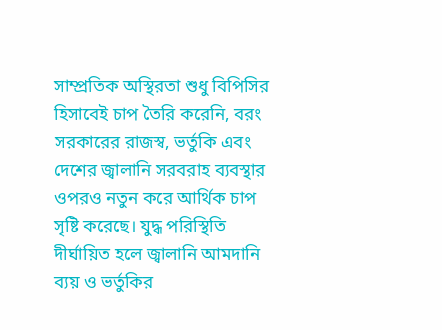সাম্প্রতিক অস্থিরতা শুধু বিপিসির হিসাবেই চাপ তৈরি করেনি, বরং সরকারের রাজস্ব, ভর্তুকি এবং দেশের জ্বালানি সরবরাহ ব্যবস্থার ওপরও নতুন করে আর্থিক চাপ সৃষ্টি করেছে। যুদ্ধ পরিস্থিতি দীর্ঘায়িত হলে জ্বালানি আমদানি ব্যয় ও ভর্তুকির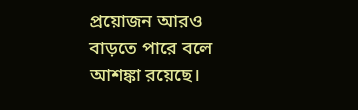প্রয়োজন আরও বাড়তে পারে বলে আশঙ্কা রয়েছে।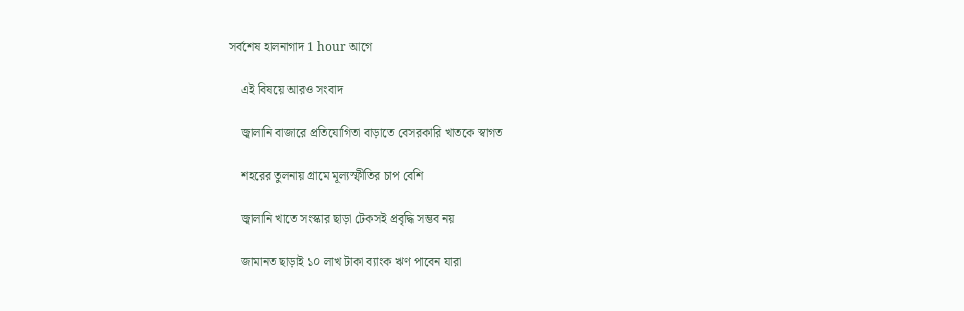সর্বশেষ হালনাগাদ 1 hour আগে

    এই বিষয়ে আরও সংবাদ

    জ্বালানি বাজারে প্রতিযোগিতা বাড়াতে বেসরকারি খাতকে স্বাগত

    শহরের তুলনায় গ্রামে মূল্যস্ফীতির চাপ বেশি

    জ্বালানি খাতে সংস্কার ছাড়া টেকসই প্রবৃদ্ধি সম্ভব নয়

    জামানত ছাড়াই ১০ লাখ টাকা ব্যাংক ঋণ পাবেন যারা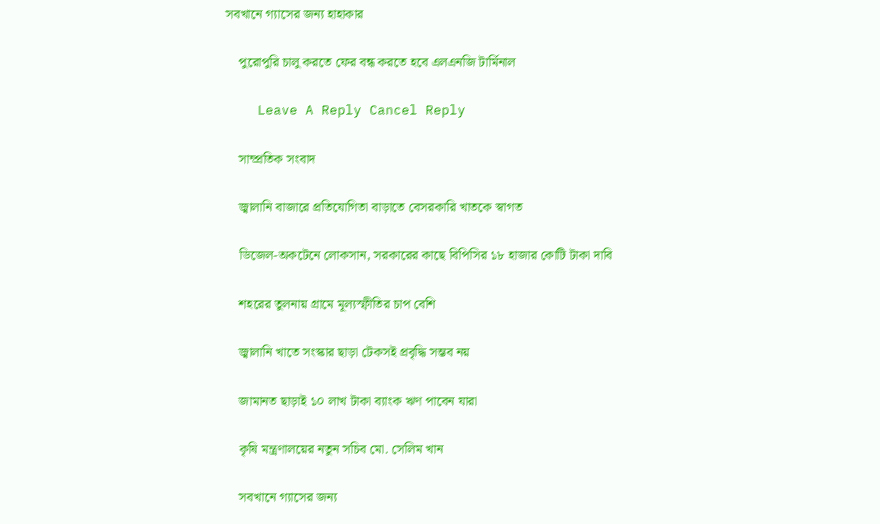সবখানে গ্যাসের জন্য হাহাকার

    পুরোপুরি চালু করতে ফের বন্ধ করতে হবে এলএনজি টার্মিনাল

    Leave A Reply Cancel Reply

    সাম্প্রতিক সংবাদ

    জ্বালানি বাজারে প্রতিযোগিতা বাড়াতে বেসরকারি খাতকে স্বাগত

    ডিজেল-অকটেনে লোকসান, সরকারের কাছে বিপিসির ১৮ হাজার কোটি টাকা দাবি

    শহরের তুলনায় গ্রামে মূল্যস্ফীতির চাপ বেশি

    জ্বালানি খাতে সংস্কার ছাড়া টেকসই প্রবৃদ্ধি সম্ভব নয়

    জামানত ছাড়াই ১০ লাখ টাকা ব্যাংক ঋণ পাবেন যারা

    কৃষি মন্ত্রণালয়ের নতুন সচিব মো. সেলিম খান

    সবখানে গ্যাসের জন্য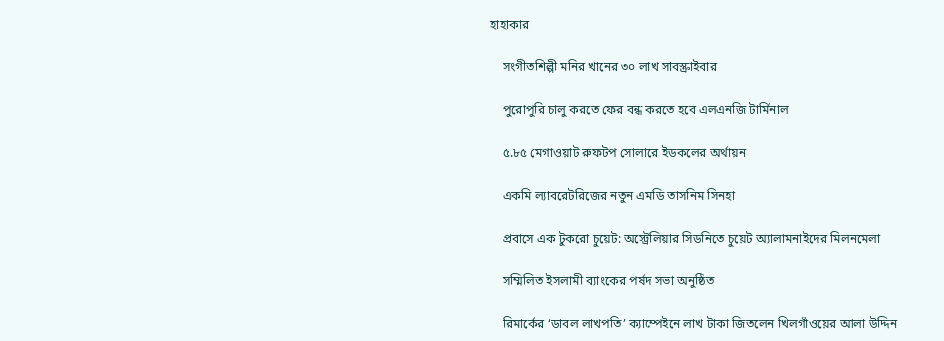হাহাকার

    সংগীতশিল্পী মনির খানের ৩০ লাখ সাবস্ক্রাইবার

    পুরোপুরি চালু করতে ফের বন্ধ করতে হবে এলএনজি টার্মিনাল

    ৫.৮৫ মেগাওয়াট রুফটপ সোলারে ইডকলের অর্থায়ন

    একমি ল্যাবরেটরিজের নতুন এমডি তাসনিম সিনহা

    প্রবাসে এক টুকরো চুয়েট: অস্ট্রেলিয়ার সিডনিতে চুয়েট অ্যালামনাইদের মিলনমেলা

    সম্মিলিত ইসলামী ব্যাংকের পর্ষদ সভা অনুষ্ঠিত

    রিমার্কের ‘ডাবল লাখপতি’ ক্যাম্পেইনে লাখ টাকা জিতলেন খিলগাঁওয়ের আলা উদ্দিন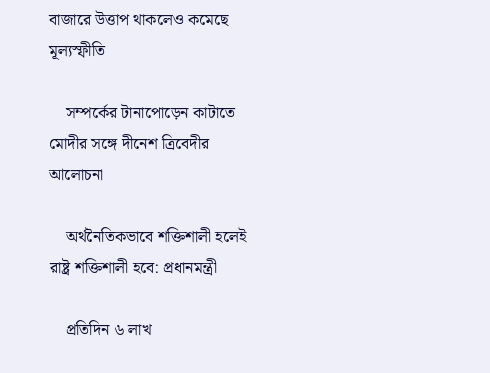বাজারে উত্তাপ থাকলেও কমেছে মূল্যস্ফীতি

    সম্পর্কের টানাপোড়েন কাটাতে মোদীর সঙ্গে দীনেশ ত্রিবেদীর আলোচনা

    অর্থনৈতিকভাবে শক্তিশালী হলেই রাষ্ট্র শক্তিশালী হবে: প্রধানমন্ত্রী

    প্রতিদিন ৬ লাখ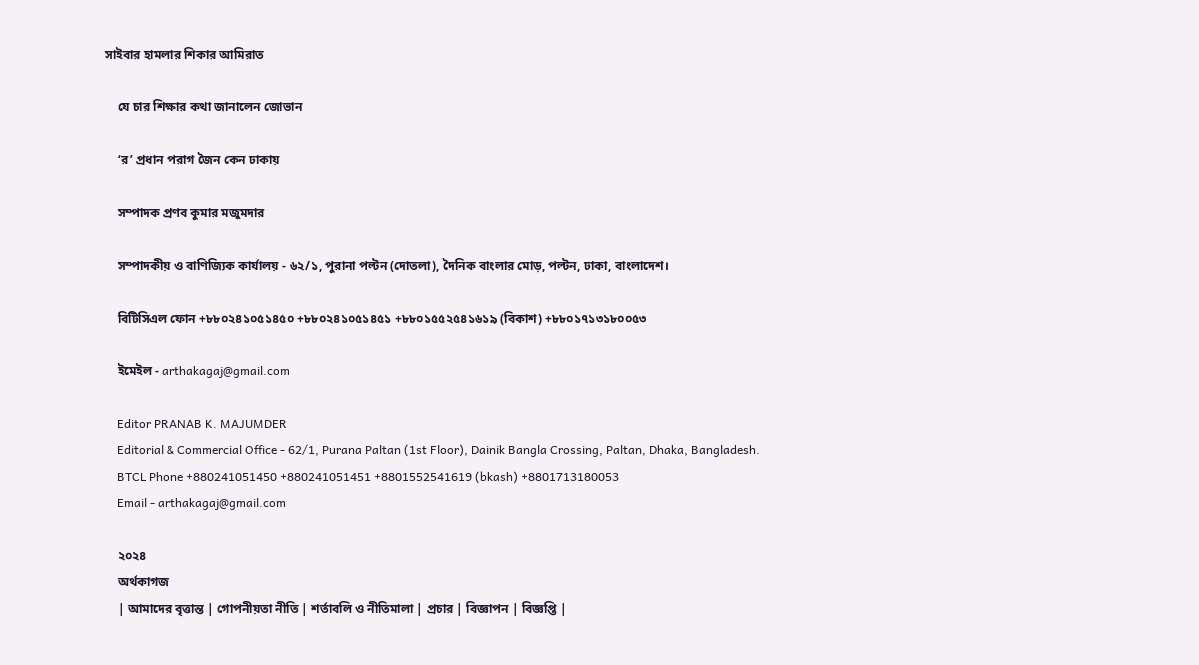সাইবার হামলার শিকার আমিরাত

    যে চার শিক্ষার কথা জানালেন জোভান

    ‘র’ প্রধান পরাগ জৈন কেন ঢাকায়

    সম্পাদক প্রণব কুমার মজুমদার

    সম্পাদকীয় ও বাণিজ্যিক কার্যালয় - ৬২/১, পুরানা পল্টন (দোতলা), দৈনিক বাংলার মোড়, পল্টন, ঢাকা, বাংলাদেশ।

    বিটিসিএল ফোন +৮৮০২৪১০৫১৪৫০ +৮৮০২৪১০৫১৪৫১ +৮৮০১৫৫২৫৪১৬১৯ (বিকাশ) +৮৮০১৭১৩১৮০০৫৩

    ইমেইল - arthakagaj@gmail.com

    Editor PRANAB K. MAJUMDER
    Editorial & Commercial Office - 62/1, Purana Paltan (1st Floor), Dainik Bangla Crossing, Paltan, Dhaka, Bangladesh.
    BTCL Phone +880241051450 +880241051451 +8801552541619 (bkash) +8801713180053
    Email - arthakagaj@gmail.com

    ২০২৪
    অর্থকাগজ
    | আমাদের বৃত্তান্ত | গোপনীয়তা নীতি | শর্তাবলি ও নীতিমালা | প্রচার | বিজ্ঞাপন | বিজ্ঞপ্তি |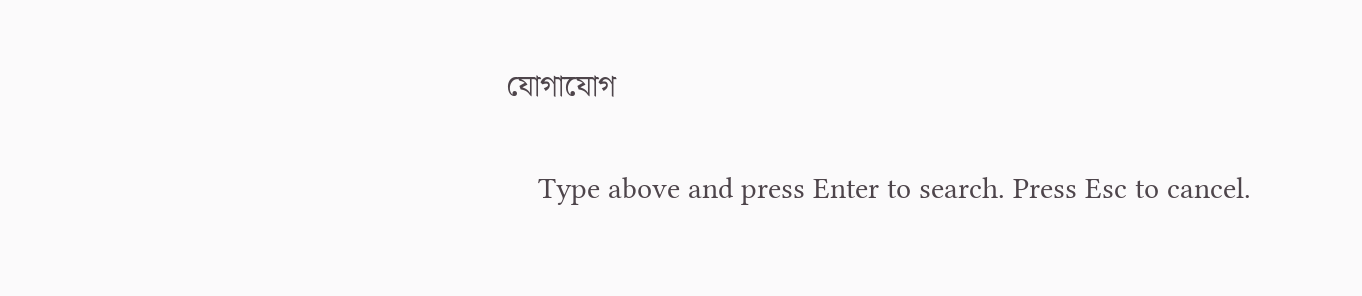যোগাযোগ

    Type above and press Enter to search. Press Esc to cancel.